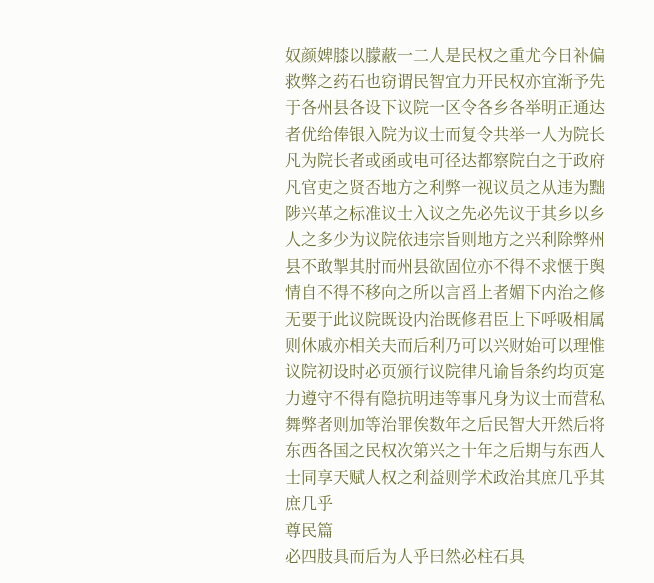奴颜婢膝以朦蔽一二人是民权之重尤今日补偏救弊之药石也窃谓民智宜力开民权亦宜渐予先于各州县各设下议院一区令各乡各举明正通达者优给俸银入院为议士而复令共举一人为院长凡为院长者或函或电可径达都察院白之于政府凡官吏之贤否地方之利弊一视议员之从违为黜陟兴革之标准议士入议之先必先议于其乡以乡人之多少为议院依违宗旨则地方之兴利除弊州县不敢掣其肘而州县欲固位亦不得不求惬于舆情自不得不移向之所以言舀上者媚下内治之修
无要于此议院既设内治既修君臣上下呼吸相属则休戚亦相关夫而后利乃可以兴财始可以理惟议院初设时必页颁行议院律凡谕旨条约均页寔力遵守不得有隐抗明违等事凡身为议士而营私舞弊者则加等治罪俟数年之后民智大开然后将东西各国之民权次第兴之十年之后期与东西人士同享天赋人权之利益则学术政治其庶几乎其庶几乎
尊民篇
必四肢具而后为人乎曰然必柱石具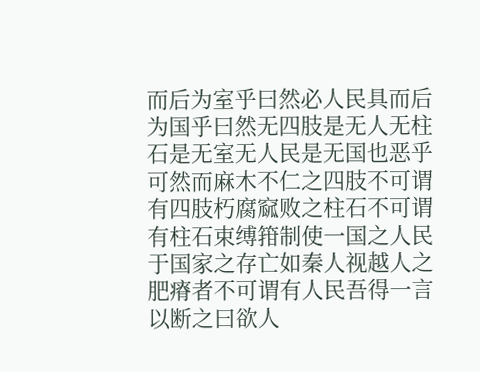而后为室乎曰然必人民具而后为国乎曰然无四肢是无人无柱石是无室无人民是无国也恶乎可然而麻木不仁之四肢不可谓有四肢朽腐窳败之柱石不可谓有柱石束缚箝制使一国之人民于国家之存亡如秦人视越人之肥瘠者不可谓有人民吾得一言以断之曰欲人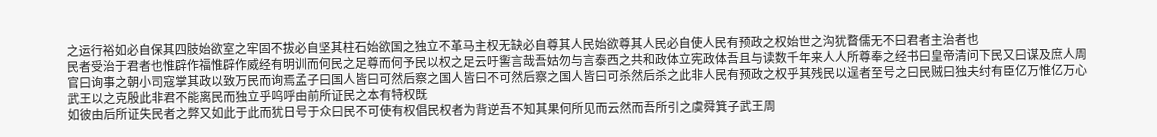之运行裕如必自保其四肢始欲室之牢固不拔必自坚其柱石始欲国之独立不革马主权无缺必自尊其人民始欲尊其人民必自使人民有预政之权始世之沟犹瞀儒无不曰君者主治者也
民者受治于君者也惟辟作福惟辟作威经有明训而何民之足尊而何予民以权之足云吁讆言哉吾姑勿与言泰西之共和政体立宪政体吾且与读数千年来人人所尊奉之经书曰皇帝清问下民又曰谋及庶人周官曰询事之朝小司寇掌其政以致万民而询焉孟子曰国人皆曰可然后察之国人皆曰不可然后察之国人皆曰可杀然后杀之此非人民有预政之权乎其残民以逞者至号之曰民贼曰独夫纣有臣亿万惟亿万心武王以之克殷此非君不能离民而独立乎呜呼由前所证民之本有特权既
如彼由后所证失民者之弊又如此于此而犹日号于众曰民不可使有权倡民权者为背逆吾不知其果何所见而云然而吾所引之虞舜箕子武王周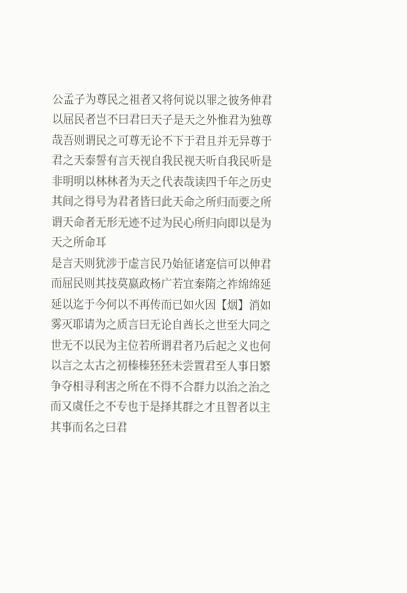公孟子为尊民之祖者又将何说以罪之彼务伸君以屈民者岂不曰君曰天子是天之外惟君为独尊哉吾则谓民之可尊无论不下于君且并无异尊于君之天泰誓有言天视自我民视天听自我民听是非明明以林林者为天之代表哉读四千年之历史其间之得号为君者皆曰此天命之所归而要之所谓天命者无形无迹不过为民心所归向即以是为天之所命耳
是言天则犹涉于虚言民乃始征诸寔信可以伸君而屈民则其技莫嬴政杨广若宜秦隋之祚绵绵延延以迄于今何以不再传而已如火因【烟】消如雾灭耶请为之质言曰无论自酋长之世至大同之世无不以民为主位若所谓君者乃后起之义也何以言之太古之初榛榛狉狉未尝置君至人事日繁争夺相寻利害之所在不得不合群力以治之治之而又虞任之不专也于是择其群之才且智者以主其事而名之曰君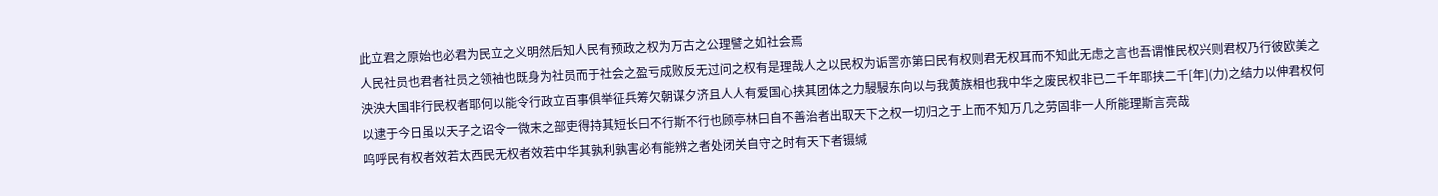此立君之原始也必君为民立之义明然后知人民有预政之权为万古之公理譬之如社会焉
人民社员也君者社员之领袖也既身为社员而于社会之盈亏成败反无过问之权有是理哉人之以民权为诟詈亦第曰民有权则君无权耳而不知此无虑之言也吾谓惟民权兴则君权乃行彼欧美之泱泱大国非行民权者耶何以能令行政立百事俱举征兵筹欠朝谋夕济且人人有爱国心挟其团体之力駸駸东向以与我黄族相也我中华之废民权非已二千年耶挟二千[年](力)之结力以伸君权何以逮于今日虽以天子之诏令一微末之部吏得持其短长曰不行斯不行也顾亭林曰自不善治者出取天下之权一切归之于上而不知万几之劳固非一人所能理斯言亮哉
呜呼民有权者效若太西民无权者效若中华其孰利孰害必有能辨之者处闭关自守之时有天下者镊缄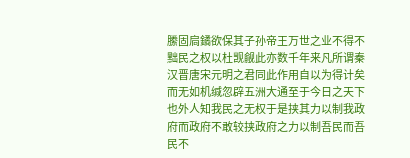縢固扃鐍欲保其子孙帝王万世之业不得不黜民之权以杜觊觎此亦数千年来凡所谓秦汉晋唐宋元明之君同此作用自以为得计矣而无如机缄忽辟五洲大通至于今日之天下也外人知我民之无权于是挟其力以制我政府而政府不敢较挟政府之力以制吾民而吾民不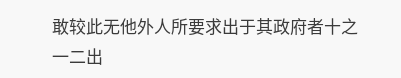敢较此无他外人所要求出于其政府者十之一二出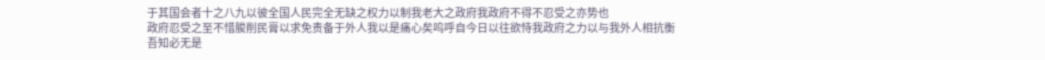于其国会者十之八九以彼全国人民完全无缺之权力以制我老大之政府我政府不得不忍受之亦势也
政府忍受之至不惜朘削民膏以求免责备于外人我以是痛心矣呜呼自今日以往欲恃我政府之力以与我外人相抗衡吾知必无是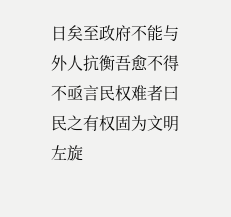日矣至政府不能与外人抗衡吾愈不得不亟言民权难者曰民之有权固为文明
左旋